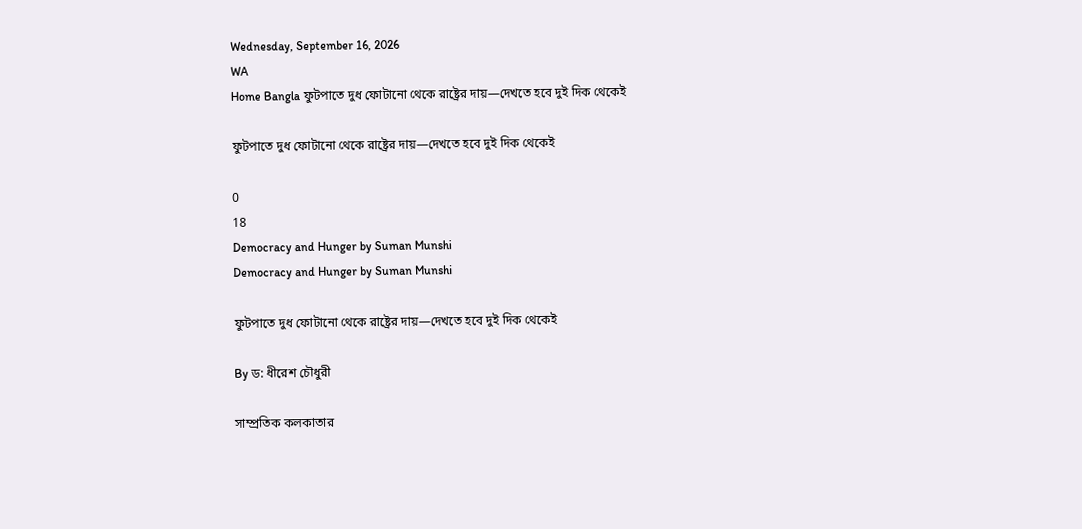Wednesday, September 16, 2026
WA
Home Bangla ফুটপাতে দুধ ফোটানো থেকে রাষ্ট্রের দায়—দেখতে হবে দুই দিক থেকেই

ফুটপাতে দুধ ফোটানো থেকে রাষ্ট্রের দায়—দেখতে হবে দুই দিক থেকেই

0
18
Democracy and Hunger by Suman Munshi
Democracy and Hunger by Suman Munshi

ফুটপাতে দুধ ফোটানো থেকে রাষ্ট্রের দায়—দেখতে হবে দুই দিক থেকেই

By ড: ধীরেশ চৌধুরী

সাম্প্রতিক কলকাতার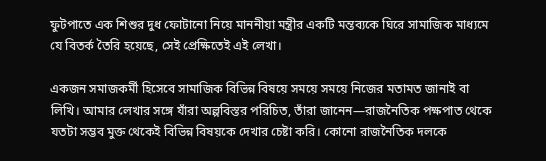ফুটপাতে এক শিশুর দুধ ফোটানো নিয়ে মাননীয়া মন্ত্রীর একটি মন্তব্যকে ঘিরে সামাজিক মাধ্যমে যে বিতর্ক তৈরি হয়েছে, সেই প্রেক্ষিতেই এই লেখা।

একজন সমাজকর্মী হিসেবে সামাজিক বিভিন্ন বিষয়ে সময়ে সময়ে নিজের মতামত জানাই বা লিখি। আমার লেখার সঙ্গে যাঁরা অল্পবিস্তর পরিচিত, তাঁরা জানেন—রাজনৈতিক পক্ষপাত থেকে যতটা সম্ভব মুক্ত থেকেই বিভিন্ন বিষয়কে দেখার চেষ্টা করি। কোনো রাজনৈতিক দলকে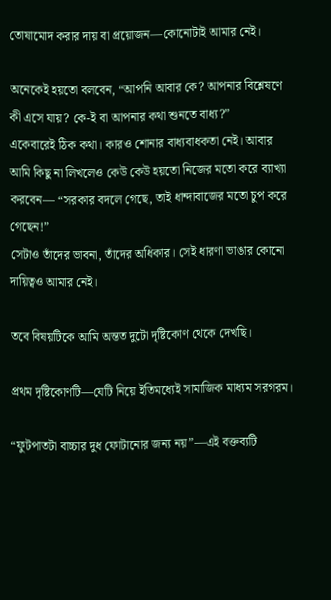তোষামোদ করার দায় বা প্রয়োজন—কোনোটাই আমার নেই।

অনেকেই হয়তো বলবেন, “আপনি আবার কে? আপনার বিশ্লেষণে কী এসে যায়? কে-ই বা আপনার কথা শুনতে বাধ্য?”
একেবারেই ঠিক কথা। কারও শোনার বাধ্যবাধকতা নেই। আবার আমি কিছু না লিখলেও কেউ কেউ হয়তো নিজের মতো করে ব্যাখ্যা করবেন— “সরকার বদলে গেছে, তাই ধান্দাবাজের মতো চুপ করে গেছেন!”
সেটাও তাঁদের ভাবনা, তাঁদের অধিকার। সেই ধারণা ভাঙার কোনো দায়িত্বও আমার নেই।

তবে বিষয়টিকে আমি অন্তত দুটো দৃষ্টিকোণ থেকে দেখছি।

প্রথম দৃষ্টিকোণটি—যেটি নিয়ে ইতিমধ্যেই সামাজিক মাধ্যম সরগরম।

“ফুটপাতটা বাচ্চার দুধ ফোটানোর জন্য নয়”—এই বক্তব্যটি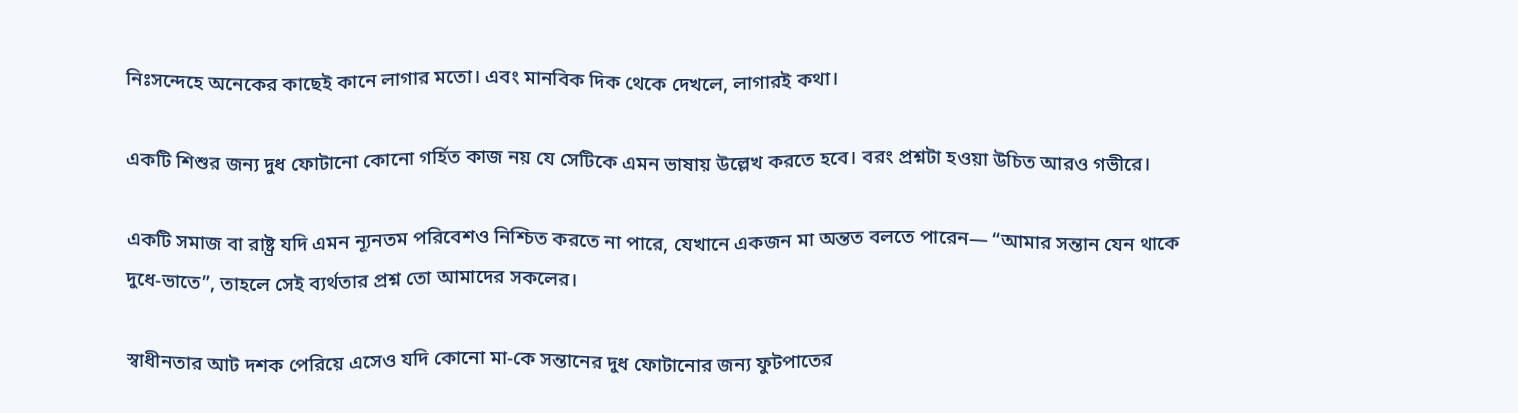নিঃসন্দেহে অনেকের কাছেই কানে লাগার মতো। এবং মানবিক দিক থেকে দেখলে, লাগারই কথা।

একটি শিশুর জন্য দুধ ফোটানো কোনো গর্হিত কাজ নয় যে সেটিকে এমন ভাষায় উল্লেখ করতে হবে। বরং প্রশ্নটা হওয়া উচিত আরও গভীরে।

একটি সমাজ বা রাষ্ট্র যদি এমন ন্যূনতম পরিবেশও নিশ্চিত করতে না পারে, যেখানে একজন মা অন্তত বলতে পারেন— “আমার সন্তান যেন থাকে দুধে-ভাতে”, তাহলে সেই ব্যর্থতার প্রশ্ন তো আমাদের সকলের।

স্বাধীনতার আট দশক পেরিয়ে এসেও যদি কোনো মা-কে সন্তানের দুধ ফোটানোর জন্য ফুটপাতের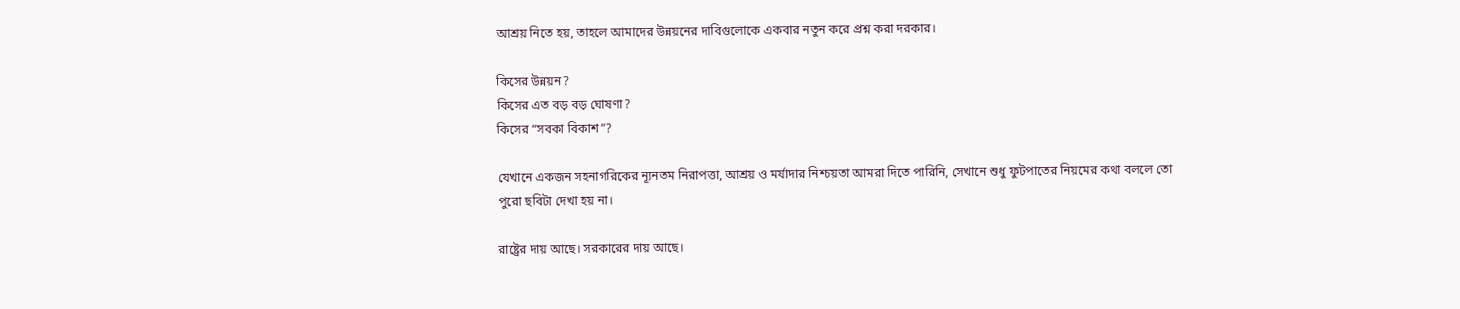আশ্রয় নিতে হয়, তাহলে আমাদের উন্নয়নের দাবিগুলোকে একবার নতুন করে প্রশ্ন করা দরকার।

কিসের উন্নয়ন?
কিসের এত বড় বড় ঘোষণা?
কিসের “সবকা বিকাশ”?

যেখানে একজন সহনাগরিকের ন্যূনতম নিরাপত্তা, আশ্রয় ও মর্যাদার নিশ্চয়তা আমরা দিতে পারিনি, সেখানে শুধু ফুটপাতের নিয়মের কথা বললে তো পুরো ছবিটা দেখা হয় না।

রাষ্ট্রের দায় আছে। সরকারের দায় আছে।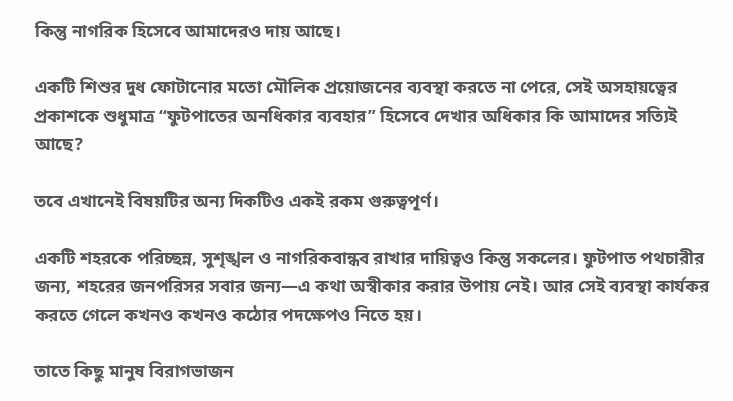কিন্তু নাগরিক হিসেবে আমাদেরও দায় আছে।

একটি শিশুর দুধ ফোটানোর মতো মৌলিক প্রয়োজনের ব্যবস্থা করতে না পেরে, সেই অসহায়ত্বের প্রকাশকে শুধুমাত্র “ফুটপাতের অনধিকার ব্যবহার” হিসেবে দেখার অধিকার কি আমাদের সত্যিই আছে?

তবে এখানেই বিষয়টির অন্য দিকটিও একই রকম গুরুত্বপূর্ণ।

একটি শহরকে পরিচ্ছন্ন, সুশৃঙ্খল ও নাগরিকবান্ধব রাখার দায়িত্বও কিন্তু সকলের। ফুটপাত পথচারীর জন্য, শহরের জনপরিসর সবার জন্য—এ কথা অস্বীকার করার উপায় নেই। আর সেই ব্যবস্থা কার্যকর করতে গেলে কখনও কখনও কঠোর পদক্ষেপও নিতে হয়।

তাতে কিছু মানুষ বিরাগভাজন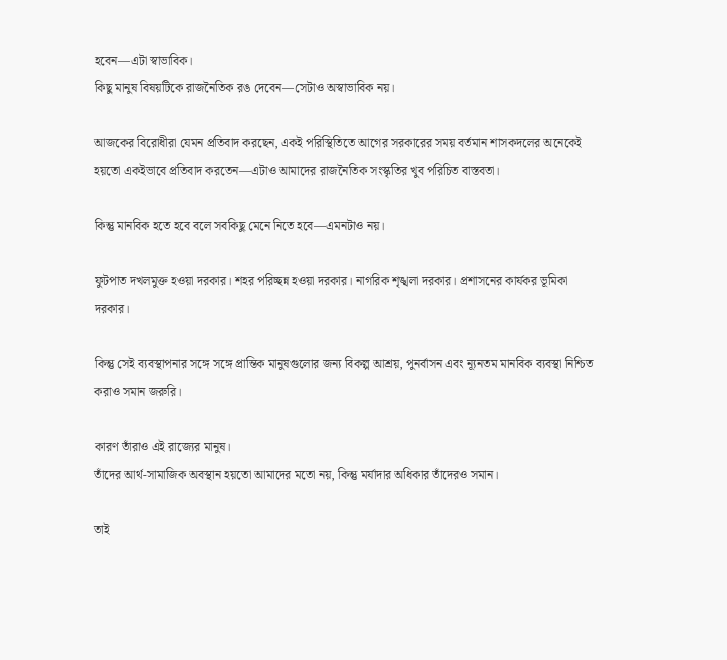হবেন—এটা স্বাভাবিক।
কিছু মানুষ বিষয়টিকে রাজনৈতিক রঙ দেবেন—সেটাও অস্বাভাবিক নয়।

আজকের বিরোধীরা যেমন প্রতিবাদ করছেন, একই পরিস্থিতিতে আগের সরকারের সময় বর্তমান শাসকদলের অনেকেই হয়তো একইভাবে প্রতিবাদ করতেন—এটাও আমাদের রাজনৈতিক সংস্কৃতির খুব পরিচিত বাস্তবতা।

কিন্তু মানবিক হতে হবে বলে সবকিছু মেনে নিতে হবে—এমনটাও নয়।

ফুটপাত দখলমুক্ত হওয়া দরকার। শহর পরিচ্ছন্ন হওয়া দরকার। নাগরিক শৃঙ্খলা দরকার। প্রশাসনের কার্যকর ভূমিকা দরকার।

কিন্তু সেই ব্যবস্থাপনার সঙ্গে সঙ্গে প্রান্তিক মানুষগুলোর জন্য বিকল্প আশ্রয়, পুনর্বাসন এবং ন্যূনতম মানবিক ব্যবস্থা নিশ্চিত করাও সমান জরুরি।

কারণ তাঁরাও এই রাজ্যের মানুষ।
তাঁদের আর্থ-সামাজিক অবস্থান হয়তো আমাদের মতো নয়, কিন্তু মর্যাদার অধিকার তাঁদেরও সমান।

তাই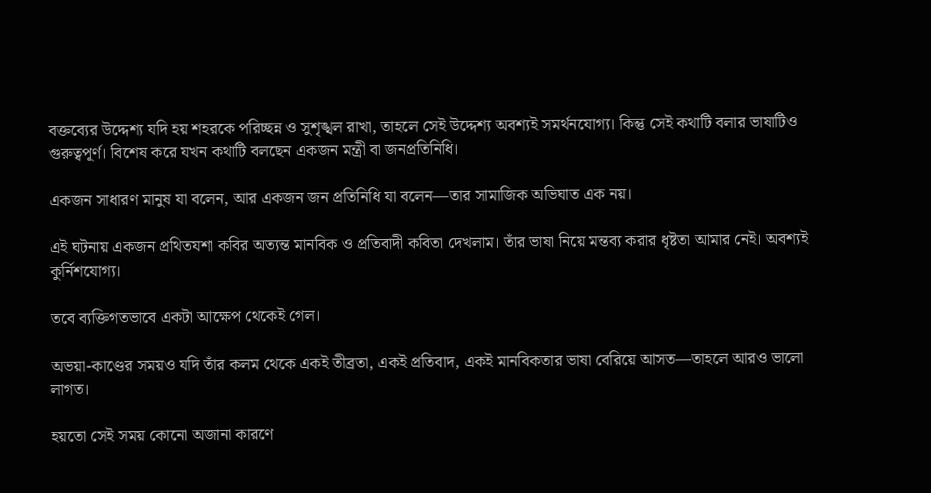বক্তব্যের উদ্দেশ্য যদি হয় শহরকে পরিচ্ছন্ন ও সুশৃঙ্খল রাখা, তাহলে সেই উদ্দেশ্য অবশ্যই সমর্থনযোগ্য। কিন্তু সেই কথাটি বলার ভাষাটিও গুরুত্বপূর্ণ। বিশেষ করে যখন কথাটি বলছেন একজন মন্ত্রী বা জনপ্রতিনিধি।

একজন সাধারণ মানুষ যা বলেন, আর একজন জন প্রতিনিধি যা বলেন—তার সামাজিক অভিঘাত এক নয়।

এই ঘটনায় একজন প্রথিতযশা কবির অত্যন্ত মানবিক ও প্রতিবাদী কবিতা দেখলাম। তাঁর ভাষা নিয়ে মন্তব্য করার ধৃষ্টতা আমার নেই। অবশ্যই কুর্নিশযোগ্য।

তবে ব্যক্তিগতভাবে একটা আক্ষেপ থেকেই গেল।

অভয়া-কাণ্ডের সময়ও যদি তাঁর কলম থেকে একই তীব্রতা, একই প্রতিবাদ, একই মানবিকতার ভাষা বেরিয়ে আসত—তাহলে আরও ভালো লাগত।

হয়তো সেই সময় কোনো অজানা কারণে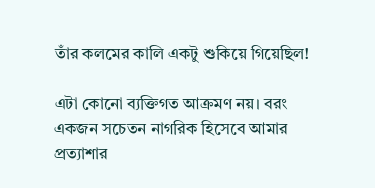তাঁর কলমের কালি একটু শুকিয়ে গিয়েছিল!

এটা কোনো ব্যক্তিগত আক্রমণ নয়। বরং একজন সচেতন নাগরিক হিসেবে আমার প্রত্যাশার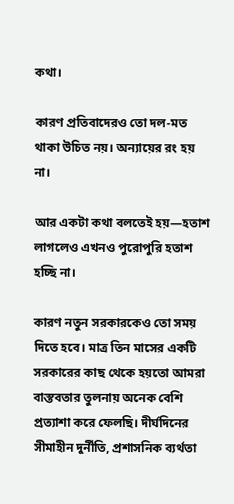কথা।

কারণ প্রতিবাদেরও তো দল-মত থাকা উচিত নয়। অন্যায়ের রং হয় না।

আর একটা কথা বলতেই হয়—হতাশ লাগলেও এখনও পুরোপুরি হতাশ হচ্ছি না।

কারণ নতুন সরকারকেও তো সময় দিতে হবে। মাত্র তিন মাসের একটি সরকারের কাছ থেকে হয়তো আমরা বাস্তবতার তুলনায় অনেক বেশি প্রত্যাশা করে ফেলছি। দীর্ঘদিনের সীমাহীন দুর্নীতি, প্রশাসনিক ব্যর্থতা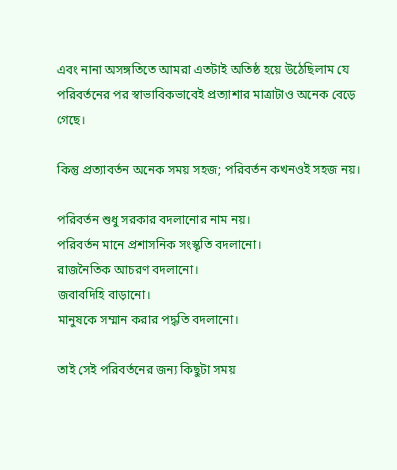এবং নানা অসঙ্গতিতে আমরা এতটাই অতিষ্ঠ হয়ে উঠেছিলাম যে পরিবর্তনের পর স্বাভাবিকভাবেই প্রত্যাশার মাত্রাটাও অনেক বেড়ে গেছে।

কিন্তু প্রত্যাবর্তন অনেক সময় সহজ; পরিবর্তন কখনওই সহজ নয়।

পরিবর্তন শুধু সরকার বদলানোর নাম নয়।
পরিবর্তন মানে প্রশাসনিক সংস্কৃতি বদলানো।
রাজনৈতিক আচরণ বদলানো।
জবাবদিহি বাড়ানো।
মানুষকে সম্মান করার পদ্ধতি বদলানো।

তাই সেই পরিবর্তনের জন্য কিছুটা সময়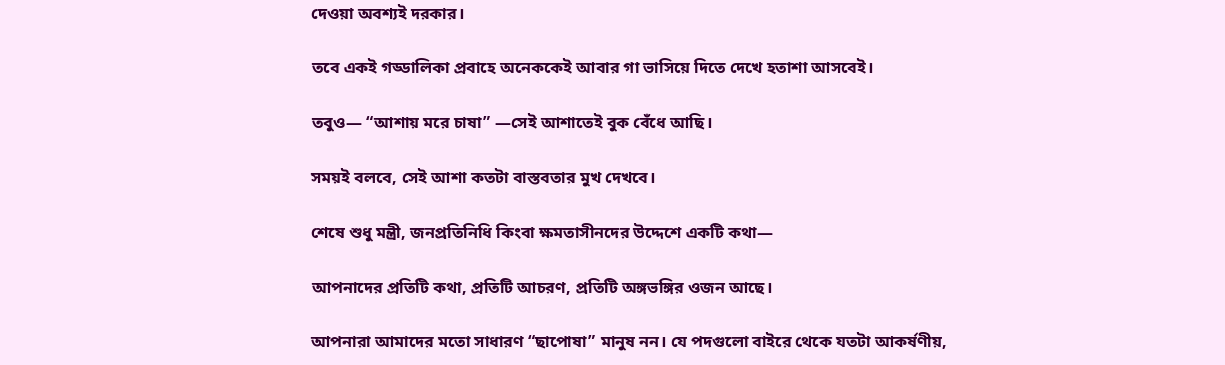দেওয়া অবশ্যই দরকার।

তবে একই গড্ডালিকা প্রবাহে অনেককেই আবার গা ভাসিয়ে দিতে দেখে হতাশা আসবেই।

তবুও— “আশায় মরে চাষা” —সেই আশাতেই বুক বেঁধে আছি।

সময়ই বলবে, সেই আশা কতটা বাস্তবতার মুখ দেখবে।

শেষে শুধু মন্ত্রী, জনপ্রতিনিধি কিংবা ক্ষমতাসীনদের উদ্দেশে একটি কথা—

আপনাদের প্রতিটি কথা, প্রতিটি আচরণ, প্রতিটি অঙ্গভঙ্গির ওজন আছে।

আপনারা আমাদের মতো সাধারণ “ছাপোষা” মানুষ নন। যে পদগুলো বাইরে থেকে যতটা আকর্ষণীয়,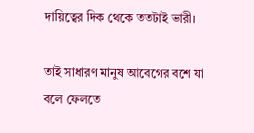দায়িত্বের দিক থেকে ততটাই ভারী।

তাই সাধারণ মানুষ আবেগের বশে যা বলে ফেলতে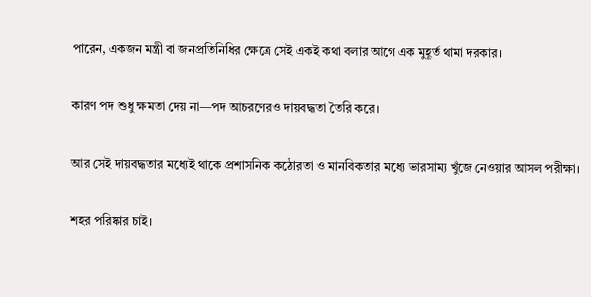পারেন, একজন মন্ত্রী বা জনপ্রতিনিধির ক্ষেত্রে সেই একই কথা বলার আগে এক মুহূর্ত থামা দরকার।

কারণ পদ শুধু ক্ষমতা দেয় না—পদ আচরণেরও দায়বদ্ধতা তৈরি করে।

আর সেই দায়বদ্ধতার মধ্যেই থাকে প্রশাসনিক কঠোরতা ও মানবিকতার মধ্যে ভারসাম্য খুঁজে নেওয়ার আসল পরীক্ষা।

শহর পরিষ্কার চাই।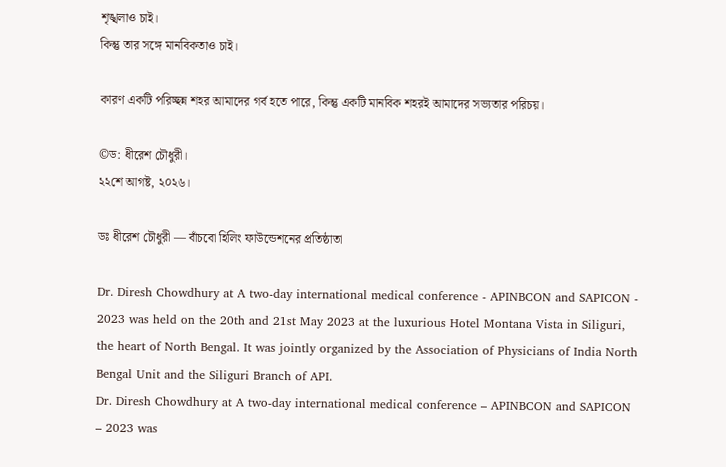শৃঙ্খলাও চাই।
কিন্তু তার সঙ্গে মানবিকতাও চাই।

কারণ একটি পরিচ্ছন্ন শহর আমাদের গর্ব হতে পারে, কিন্তু একটি মানবিক শহরই আমাদের সভ্যতার পরিচয়।

©ড: ধীরেশ চৌধুরী।
২২শে আগষ্ট, ২০২৬।

ডঃ ধীরেশ চৌধুরী — বাঁচবো হিলিং ফাউন্ডেশনের প্রতিষ্ঠাতা

Dr. Diresh Chowdhury at A two-day international medical conference - APINBCON and SAPICON - 2023 was held on the 20th and 21st May 2023 at the luxurious Hotel Montana Vista in Siliguri, the heart of North Bengal. It was jointly organized by the Association of Physicians of India North Bengal Unit and the Siliguri Branch of API.
Dr. Diresh Chowdhury at A two-day international medical conference – APINBCON and SAPICON – 2023 was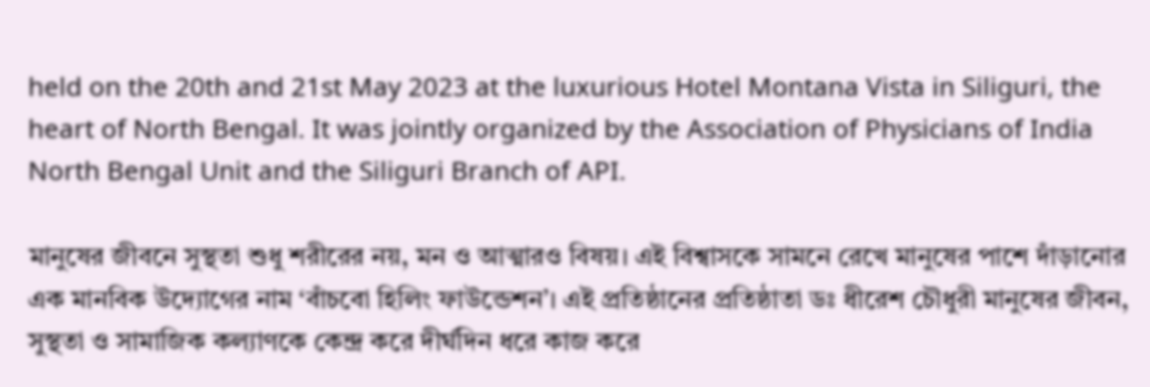held on the 20th and 21st May 2023 at the luxurious Hotel Montana Vista in Siliguri, the heart of North Bengal. It was jointly organized by the Association of Physicians of India North Bengal Unit and the Siliguri Branch of API.

মানুষের জীবনে সুস্থতা শুধু শরীরের নয়, মন ও আত্মারও বিষয়। এই বিশ্বাসকে সামনে রেখে মানুষের পাশে দাঁড়ানোর এক মানবিক উদ্যোগের নাম ‘বাঁচবো হিলিং ফাউন্ডেশন’। এই প্রতিষ্ঠানের প্রতিষ্ঠাতা ডঃ ধীরেশ চৌধুরী মানুষের জীবন, সুস্থতা ও সামাজিক কল্যাণকে কেন্দ্র করে দীর্ঘদিন ধরে কাজ করে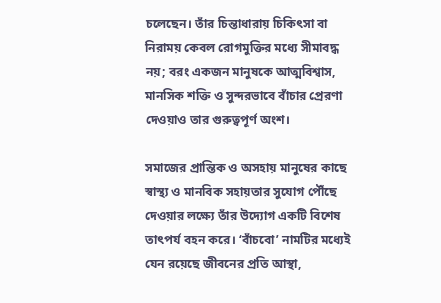চলেছেন। তাঁর চিন্তাধারায় চিকিৎসা বা নিরাময় কেবল রোগমুক্তির মধ্যে সীমাবদ্ধ নয়; বরং একজন মানুষকে আত্মবিশ্বাস, মানসিক শক্তি ও সুন্দরভাবে বাঁচার প্রেরণা দেওয়াও তার গুরুত্বপূর্ণ অংশ।

সমাজের প্রান্তিক ও অসহায় মানুষের কাছে স্বাস্থ্য ও মানবিক সহায়তার সুযোগ পৌঁছে দেওয়ার লক্ষ্যে তাঁর উদ্যোগ একটি বিশেষ তাৎপর্য বহন করে। ‘বাঁচবো’ নামটির মধ্যেই যেন রয়েছে জীবনের প্রতি আস্থা,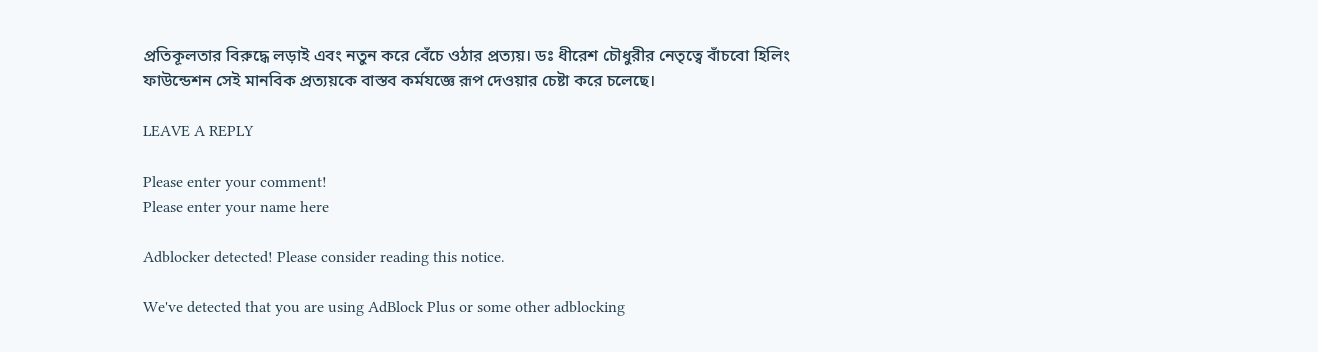প্রতিকূলতার বিরুদ্ধে লড়াই এবং নতুন করে বেঁচে ওঠার প্রত্যয়। ডঃ ধীরেশ চৌধুরীর নেতৃত্বে বাঁচবো হিলিং ফাউন্ডেশন সেই মানবিক প্রত্যয়কে বাস্তব কর্মযজ্ঞে রূপ দেওয়ার চেষ্টা করে চলেছে।

LEAVE A REPLY

Please enter your comment!
Please enter your name here

Adblocker detected! Please consider reading this notice.

We've detected that you are using AdBlock Plus or some other adblocking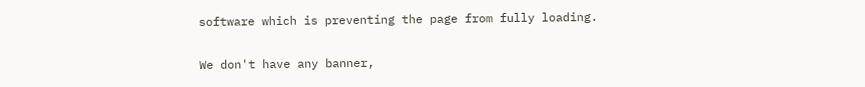software which is preventing the page from fully loading.

We don't have any banner,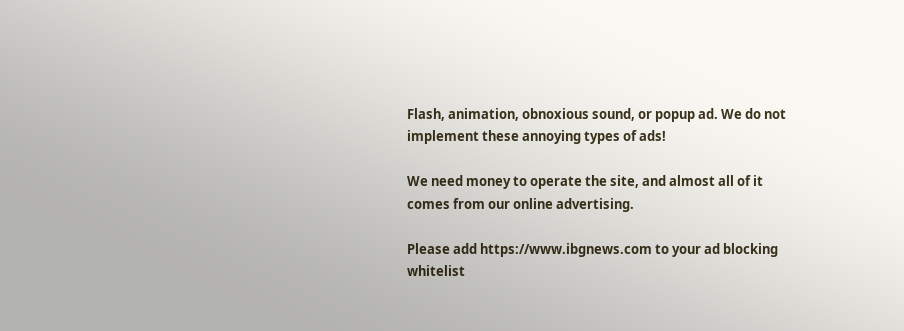Flash, animation, obnoxious sound, or popup ad. We do not implement these annoying types of ads!

We need money to operate the site, and almost all of it comes from our online advertising.

Please add https://www.ibgnews.com to your ad blocking whitelist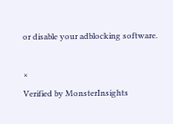or disable your adblocking software.

×
Verified by MonsterInsights